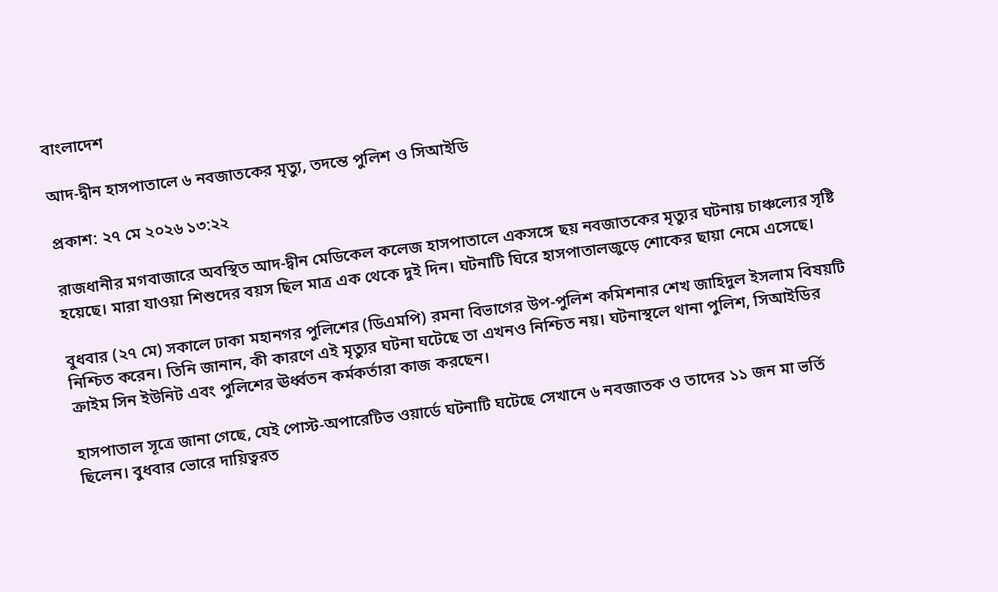বাংলাদেশ

আদ-দ্বীন হাসপাতালে ৬ নবজাতকের মৃত্যু, তদন্তে পুলিশ ও সিআইডি

প্রকাশ: ২৭ মে ২০২৬ ১৩:২২

রাজধানীর মগবাজারে অবস্থিত আদ-দ্বীন মেডিকেল কলেজ হাসপাতালে একসঙ্গে ছয় নবজাতকের মৃত্যুর ঘটনায় চাঞ্চল্যের সৃষ্টি হয়েছে। মারা যাওয়া শিশুদের বয়স ছিল মাত্র এক থেকে দুই দিন। ঘটনাটি ঘিরে হাসপাতালজুড়ে শোকের ছায়া নেমে এসেছে।

বুধবার (২৭ মে) সকালে ঢাকা মহানগর পুলিশের (ডিএমপি) রমনা বিভাগের উপ-পুলিশ কমিশনার শেখ জাহিদুল ইসলাম বিষয়টি নিশ্চিত করেন। তিনি জানান, কী কারণে এই মৃত্যুর ঘটনা ঘটেছে তা এখনও নিশ্চিত নয়। ঘটনাস্থলে থানা পুলিশ, সিআইডির ক্রাইম সিন ইউনিট এবং পুলিশের ঊর্ধ্বতন কর্মকর্তারা কাজ করছেন।

হাসপাতাল সূত্রে জানা গেছে, যেই পোস্ট-অপারেটিভ ওয়ার্ডে ঘটনাটি ঘটেছে সেখানে ৬ নবজাতক ও তাদের ১১ জন মা ভর্তি ছিলেন। বুধবার ভোরে দায়িত্বরত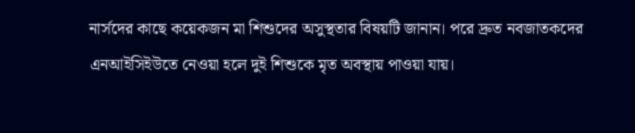নার্সদের কাছে কয়েকজন মা শিশুদের অসুস্থতার বিষয়টি জানান। পরে দ্রুত নবজাতকদের এনআইসিইউতে নেওয়া হলে দুই শিশুকে মৃত অবস্থায় পাওয়া যায়।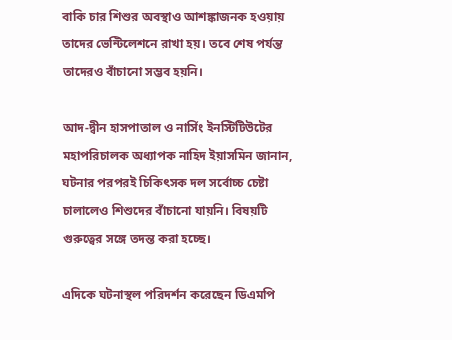বাকি চার শিশুর অবস্থাও আশঙ্কাজনক হওয়ায় তাদের ভেন্টিলেশনে রাখা হয়। তবে শেষ পর্যন্ত তাদেরও বাঁচানো সম্ভব হয়নি।

আদ-দ্বীন হাসপাতাল ও নার্সিং ইনস্টিটিউটের মহাপরিচালক অধ্যাপক নাহিদ ইয়াসমিন জানান, ঘটনার পরপরই চিকিৎসক দল সর্বোচ্চ চেষ্টা চালালেও শিশুদের বাঁচানো যায়নি। বিষয়টি গুরুত্বের সঙ্গে তদন্ত করা হচ্ছে।

এদিকে ঘটনাস্থল পরিদর্শন করেছেন ডিএমপি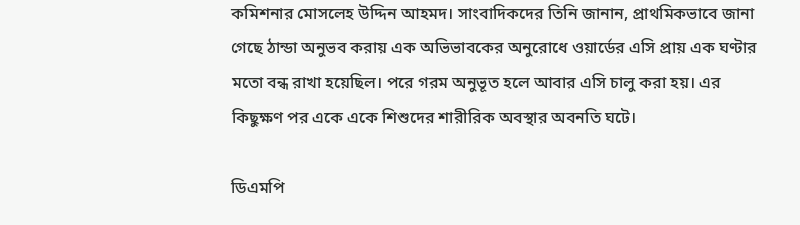কমিশনার মোসলেহ উদ্দিন আহমদ। সাংবাদিকদের তিনি জানান, প্রাথমিকভাবে জানা গেছে ঠান্ডা অনুভব করায় এক অভিভাবকের অনুরোধে ওয়ার্ডের এসি প্রায় এক ঘণ্টার মতো বন্ধ রাখা হয়েছিল। পরে গরম অনুভূত হলে আবার এসি চালু করা হয়। এর কিছুক্ষণ পর একে একে শিশুদের শারীরিক অবস্থার অবনতি ঘটে।

ডিএমপি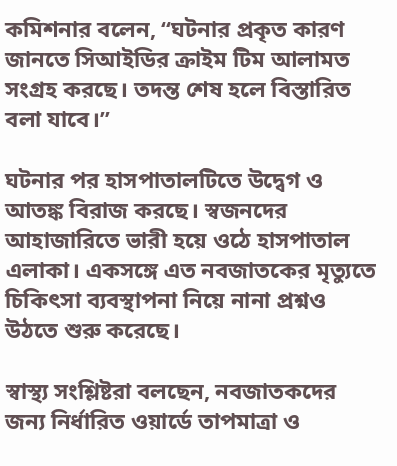কমিশনার বলেন, “ঘটনার প্রকৃত কারণ জানতে সিআইডির ক্রাইম টিম আলামত সংগ্রহ করছে। তদন্ত শেষ হলে বিস্তারিত বলা যাবে।”

ঘটনার পর হাসপাতালটিতে উদ্বেগ ও আতঙ্ক বিরাজ করছে। স্বজনদের আহাজারিতে ভারী হয়ে ওঠে হাসপাতাল এলাকা। একসঙ্গে এত নবজাতকের মৃত্যুতে চিকিৎসা ব্যবস্থাপনা নিয়ে নানা প্রশ্নও উঠতে শুরু করেছে।

স্বাস্থ্য সংশ্লিষ্টরা বলছেন, নবজাতকদের জন্য নির্ধারিত ওয়ার্ডে তাপমাত্রা ও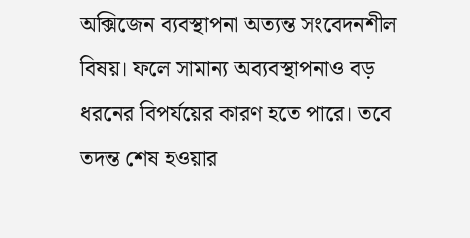অক্সিজেন ব্যবস্থাপনা অত্যন্ত সংবেদনশীল বিষয়। ফলে সামান্য অব্যবস্থাপনাও বড় ধরনের বিপর্যয়ের কারণ হতে পারে। তবে তদন্ত শেষ হওয়ার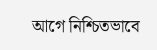আগে নিশ্চিতভাবে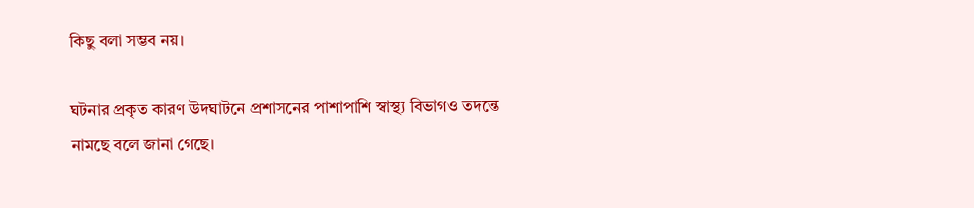কিছু বলা সম্ভব নয়।

ঘটনার প্রকৃত কারণ উদঘাটনে প্রশাসনের পাশাপাশি স্বাস্থ্য বিভাগও তদন্তে নামছে বলে জানা গেছে।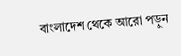বাংলাদেশ থেকে আরো পড়ুন